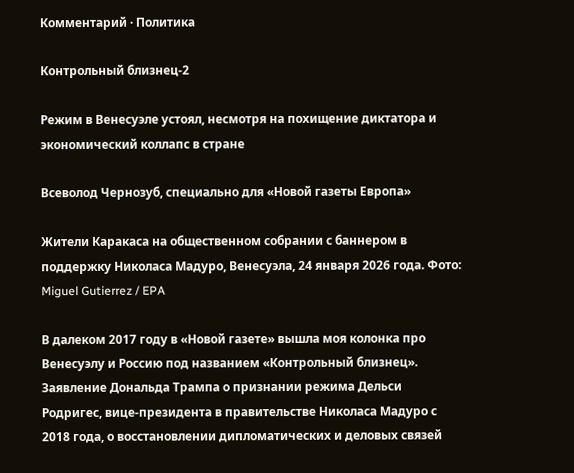Комментарий · Политика

Контрольный близнец-2

Режим в Венесуэле устоял, несмотря на похищение диктатора и экономический коллапс в стране

Всеволод Чернозуб, специально для «Новой газеты Европа»

Жители Каракаса на общественном собрании с баннером в поддержку Николаса Мадуро, Венесуэла, 24 января 2026 года. Фото: Miguel Gutierrez / EPA

В далеком 2017 году в «Новой газете» вышла моя колонка про Венесуэлу и Россию под названием «Контрольный близнец». Заявление Дональда Трампа о признании режима Дельси Родригес, вице-президента в правительстве Николаса Мадуро с 2018 года, о восстановлении дипломатических и деловых связей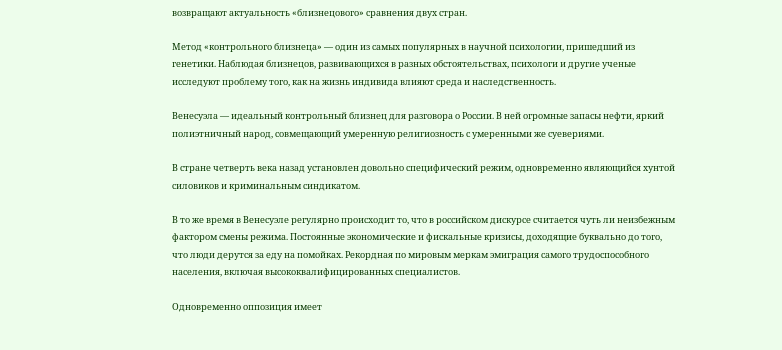возвращают актуальность «близнецового» сравнения двух стран.

Метод «контрольного близнеца» — один из самых популярных в научной психологии, пришедший из генетики. Наблюдая близнецов, развивающихся в разных обстоятельствах, психологи и другие ученые исследуют проблему того, как на жизнь индивида влияют среда и наследственность.

Венесуэла — идеальный контрольный близнец для разговора о России. В ней огромные запасы нефти, яркий полиэтничный народ, совмещающий умеренную религиозность с умеренными же суевериями.

В стране четверть века назад установлен довольно специфический режим, одновременно являющийся хунтой силовиков и криминальным синдикатом.

В то же время в Венесуэле регулярно происходит то, что в российском дискурсе считается чуть ли неизбежным фактором смены режима. Постоянные экономические и фискальные кризисы, доходящие буквально до того, что люди дерутся за еду на помойках. Рекордная по мировым меркам эмиграция самого трудоспособного населения, включая высококвалифицированных специалистов.

Одновременно оппозиция имеет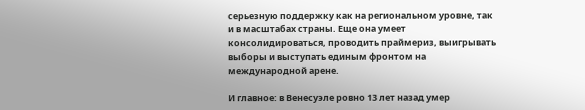серьезную поддержку как на региональном уровне, так и в масштабах страны. Еще она умеет консолидироваться, проводить праймериз, выигрывать выборы и выступать единым фронтом на международной арене.

И главное: в Венесуэле ровно 13 лет назад умер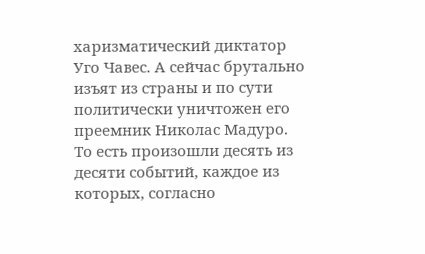харизматический диктатор Уго Чавес. А сейчас брутально изъят из страны и по сути политически уничтожен его преемник Николас Мадуро. То есть произошли десять из десяти событий, каждое из которых, согласно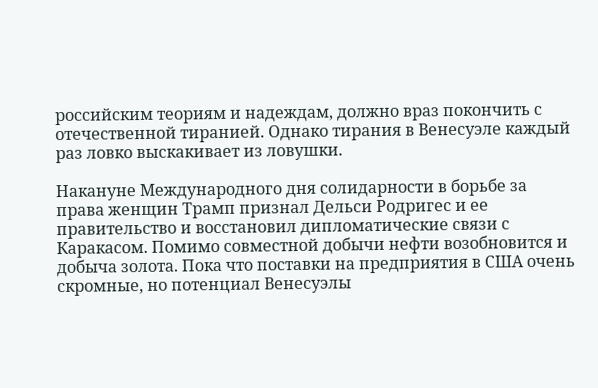российским теориям и надеждам, должно враз покончить с отечественной тиранией. Однако тирания в Венесуэле каждый раз ловко выскакивает из ловушки.

Накануне Международного дня солидарности в борьбе за права женщин Трамп признал Дельси Родригес и ее правительство и восстановил дипломатические связи с Каракасом. Помимо совместной добычи нефти возобновится и добыча золота. Пока что поставки на предприятия в США очень скромные, но потенциал Венесуэлы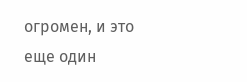огромен, и это еще один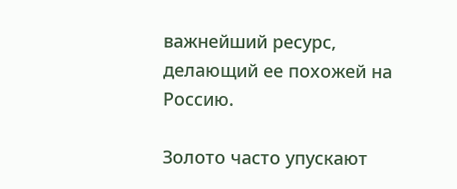важнейший ресурс, делающий ее похожей на Россию.

Золото часто упускают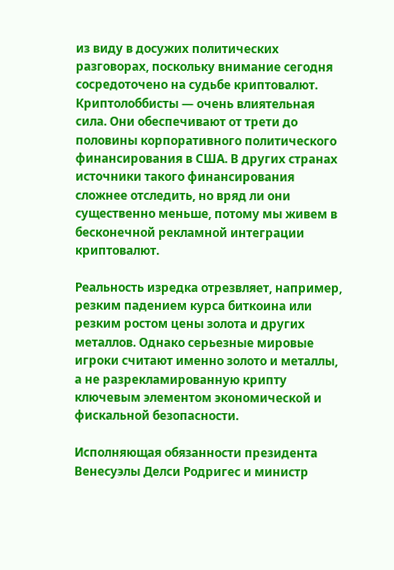из виду в досужих политических разговорах, поскольку внимание сегодня сосредоточено на судьбе криптовалют. Криптолоббисты — очень влиятельная сила. Они обеспечивают от трети до половины корпоративного политического финансирования в США. В других странах источники такого финансирования сложнее отследить, но вряд ли они существенно меньше, потому мы живем в бесконечной рекламной интеграции криптовалют.

Реальность изредка отрезвляет, например, резким падением курса биткоина или резким ростом цены золота и других металлов. Однако серьезные мировые игроки считают именно золото и металлы, а не разрекламированную крипту ключевым элементом экономической и фискальной безопасности.

Исполняющая обязанности президента Венесуэлы Делси Родригес и министр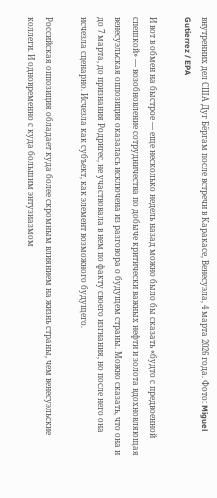внутренних дел США Дуг Бёргам после встречи в Каракасе, Венесуэла, 4 марта 2026 года. Фото: Miguel Gutierrez / EPA

И вот в обмен на быстрое — еще несколько недель назад можно было бы сказать «будто с предвоенной спешкой» — возобновление сотрудничества по добыче критически важных нефти и золота вдохновляющая венесуэльская оппозиция оказалась исключена из разговора о будущем страны. Можно сказать, что она и до 7 марта, до признания Родригес, не участвовала в нем по факту своего изгнания, но после него она исчезла сценарно. Исчезла как субъект, как элемент возможного будущего.

Российская оппозиция обладает куда более скромным влиянием на жизнь страны, чем венесуэльские коллеги. И одновременно с куда большим энтузиазмом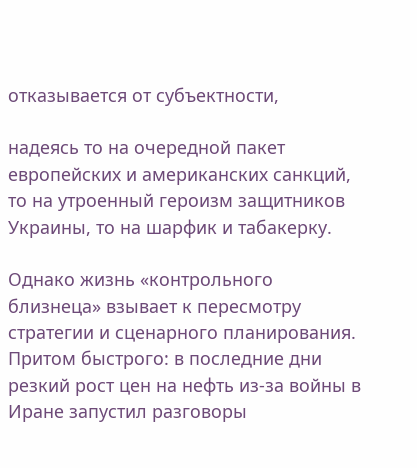отказывается от субъектности,

надеясь то на очередной пакет европейских и американских санкций, то на утроенный героизм защитников Украины, то на шарфик и табакерку.

Однако жизнь «контрольного близнеца» взывает к пересмотру стратегии и сценарного планирования. Притом быстрого: в последние дни резкий рост цен на нефть из-за войны в Иране запустил разговоры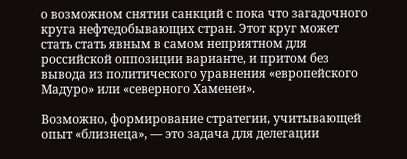о возможном снятии санкций с пока что загадочного круга нефтедобывающих стран. Этот круг может стать стать явным в самом неприятном для российской оппозиции варианте, и притом без вывода из политического уравнения «европейского Мадуро» или «северного Хаменеи».

Возможно, формирование стратегии, учитывающей опыт «близнеца», — это задача для делегации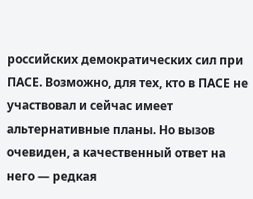российских демократических сил при ПАСЕ. Возможно, для тех, кто в ПАСЕ не участвовал и сейчас имеет альтернативные планы. Но вызов очевиден, а качественный ответ на него — редкая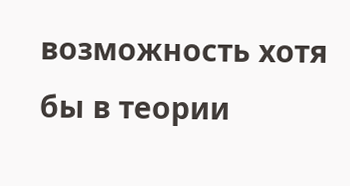возможность хотя бы в теории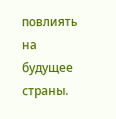повлиять на будущее страны.